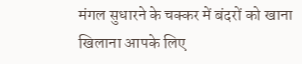मंगल सुधारने के चक्कर में बंदरों को खाना खिलाना आपके लिए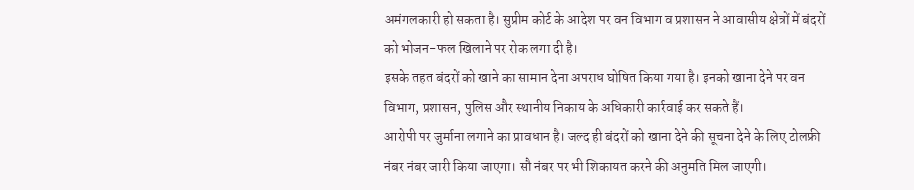अमंगलकारी हो सकता है। सुप्रीम कोर्ट के आदेश पर वन विभाग व प्रशासन ने आवासीय क्षेत्रों में बंदरों को भोजन-फल खिलाने पर रोक लगा दी है।
इसके तहत बंदरों को खाने का सामान देना अपराध घोषित किया गया है। इनको खाना देने पर वन विभाग, प्रशासन, पुलिस और स्थानीय निकाय के अधिकारी कार्रवाई कर सकते हैं।
आरोपी पर जुर्माना लगाने का प्रावधान है। जल्द ही बंदरों को खाना देने की सूचना देने के लिए टोलफ्री नंबर नंबर जारी किया जाएगा। सौ नंबर पर भी शिकायत करने की अनुमति मिल जाएगी।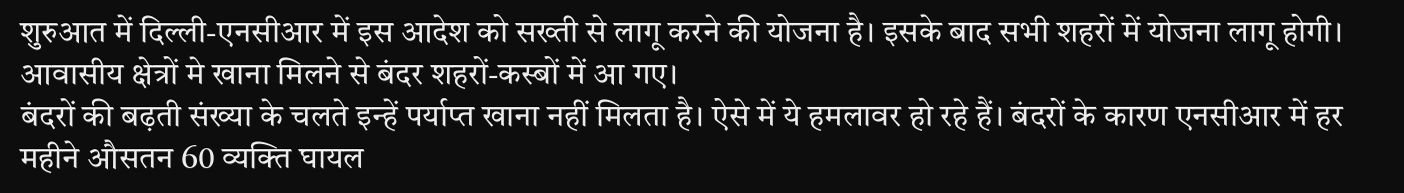शुरुआत में दिल्ली-एनसीआर में इस आदेश को सख्ती से लागू करने की योजना है। इसके बाद सभी शहरों में योजना लागू होगी। आवासीय क्षेत्रों मे खाना मिलने से बंदर शहरों-कस्बों में आ गए।
बंदरों की बढ़ती संख्या के चलते इन्हें पर्याप्त खाना नहीं मिलता है। ऐसे में ये हमलावर हो रहे हैं। बंदरों के कारण एनसीआर में हर महीने औसतन 60 व्यक्ति घायल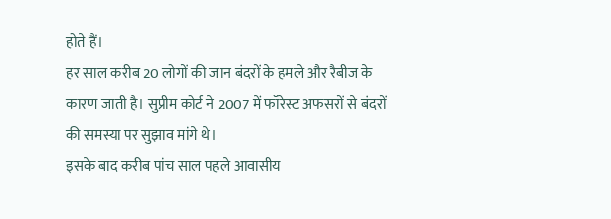होते हैं।
हर साल करीब 20 लोगों की जान बंदरों के हमले और रैबीज के कारण जाती है। सुप्रीम कोर्ट ने 2007 में फॉरेस्ट अफसरों से बंदरों की समस्या पर सुझाव मांगे थे।
इसके बाद करीब पांच साल पहले आवासीय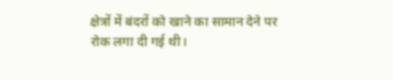क्षेत्रों में बंदरों को खाने का सामान देने पर रोक लगा दी गई थी।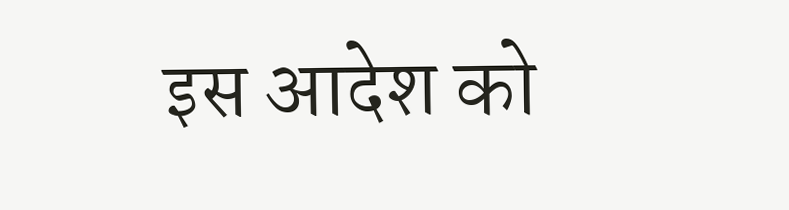इस आदेश को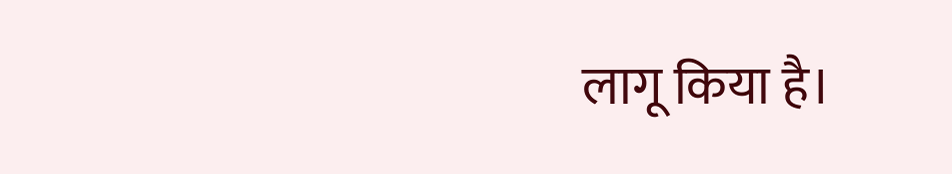लागू किया है।